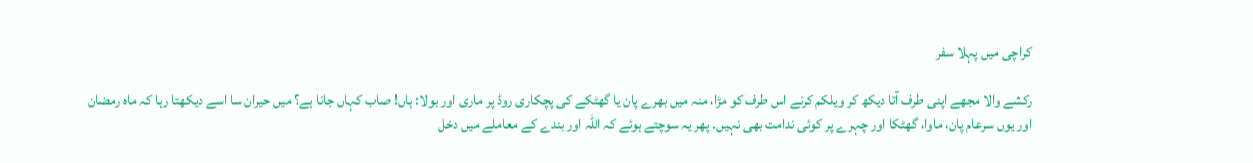کراچی میں پہلا سفر

رکشے والا مجھے اپنی طرف آتا دیکھ کر ویلکم کرنے اس طرف کو مڑا، منہ میں بھرے پان یا گھٹکے کی پچکاری روڈ پر ماری اور بولا: ہاں! صاب کہاں جانا ہے؟ میں حیران سا اسے دیکھتا رہا کہ ماہ رمضان اور یوں سرعام پان، ماوا، گھٹکا اور چہرے پر کوئی ندامت بھی نہیں۔ پھر یہ سوچتے ہوئے کہ اللہ اور بندے کے معاملے میں دخل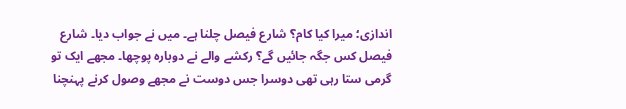اندازی؛ میرا کیا کام؟ شارع فیصل چلنا ہے۔ میں نے جواب دیا۔ شارع فیصل کس جگہ جائیں گے؟ رکشے والے نے دوبارہ پوچھا۔ مجھے ایک تو گرمی ستا رہی تھی دوسرا جس دوست نے مجھے وصول کرنے پہنچنا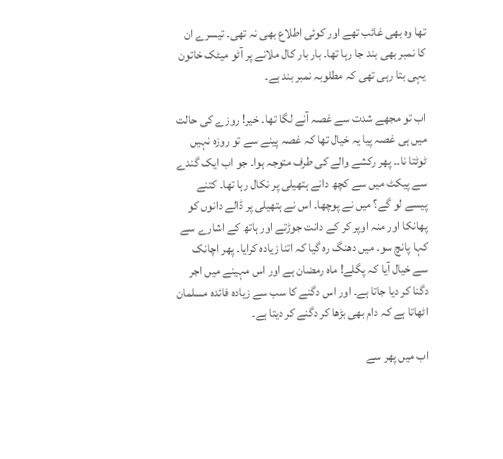تھا وہ بھی غائب تھے اور کوئی اطلاع بھی نہ تھی۔ تیسرے ان کا نمبر بھی بند جا رہا تھا۔ بار بار کال ملانے پر آٹو میٹک خاتون یہی بتا رہی تھی کہ مطلوبہ نمبر بند ہے۔

اب تو مجھے شدت سے غصہ آنے لگا تھا۔ خیر! روزے کی حالت میں ہی غصہ پیا یہ خیال تھا کہ غصہ پینے سے تو روزہ نہیں ٹوٹتا نا۔۔ پھر رکشے والے کی طرف متوجہ ہوا۔ جو اب ایک گندے سے پیکٹ میں سے کچھ دانے ہتھیلی پر نکال رہا تھا۔ کتنے پیسے لو گے؟ میں نے پوچھا۔ اس نے ہتھیلی پر ڈالے دانوں کو پھانکا اور منہ اوپر کر کے دانت جوڑتے اور ہاتھ کے اشارے سے کہا پانچ سو۔ میں دھنگ رہ گیا کہ اتنا زیادہ کرایا۔ پھر اچانک سے خیال آیا کہ پگلے! ماہ رمضان ہے اور اس مہینے میں اجر دگنا کر دیا جاتا ہے۔ اور اس دگنے کا سب سے زیادہ فائدہ مسلمان اٹھاتا ہے کہ دام بھی بڑھا کر دگنے کر دیتا ہے۔

اب میں پھر سے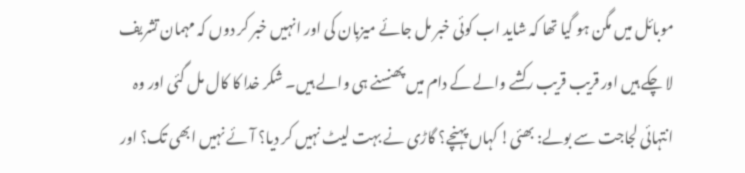موبائل میں مگن ہو گیا تھا کہ شاید اب کوئی خبر مل جائے میزبان کی اور انہیں خبر کر دوں کہ مہمان تشریف لا چکے ہیں اور قریب قریب رکشے والے کے دام میں پھنسنے ہی والے ہیں۔ شکر خدا کا کال مل گئی اور وہ انتہائی لجاجت سے بولے: بھئی! کہاں پہنچے؟ گاڑی نے بہت لیٹ نہیں کر دیا؟ آئے نہیں ابھی تک؟ اور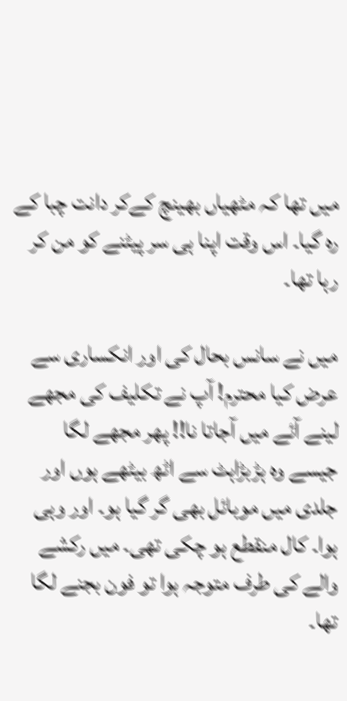میں تھا کہ مٹھیاں بھینچ کےکر دانت چبا کے رہ گیا۔ اس وقت اپنا ہی سر پیٹنے کو من کر رہا تھا۔

میں نے سانس بحال کی اور انکساری سے عرض کیا محترم! آپ نے تکلیف کی مجھے لینے آئے میں آجاتا نا!! پھر مجھے لگا جیسے وہ ہڑبڑاہٹ سے اٹھ بیٹھے ہوں اور جلدی میں موبائل بھی گر گیا ہو۔ اور وہی ہوا۔ کال منقطع ہو چکی تھی۔ میں رکشے والے کی طرف متوجہ ہوا تو فون بجنے لگا تھا۔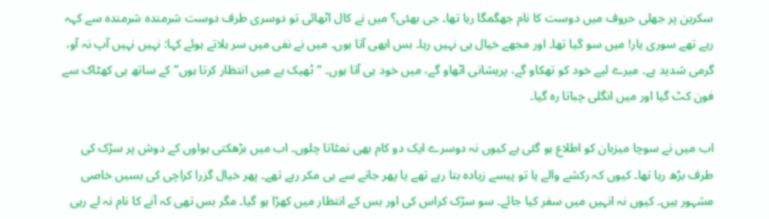سکرین پر جھلی حروف میں دوست کا نام جھگمگا رہا تھا۔ جی بھئی؟ میں نے کال اٹھائی تو دوسری طرف دوست شرمندہ شرمندہ سے کہہ رہے تھے سوری یار! میں سو گیا تھا۔ اور مجھے خیال ہی نہیں رہا۔ بس ابھی آتا ہوں۔ میں نے نفی میں سر ہلاتے ہوئے کہا: نہیں نہیں آپ نہ آو، گرمی شدید ہے۔ میرے لیے خود کو تھکاو گے، پریشانی اٹھاو گے، میں خود ہی آتا ہوں۔ “ٹھیک ہے میں انتظار کرتا ہوں” کے ساتھ ہی کھٹاک سے فون کٹ گیا اور میں انگلی چباتا رہ گیا۔

اب میں نے سوچا میزبان کو اطلاع ہو گئی ہے کیوں نہ دوسرے ایک دو کام بھی نمٹاتا چلوں۔ اب میں بڑھکتی ہواوں کے دوش پر سڑک کی طرف بڑھ رہا تھا۔ کیوں کہ رکشے والے یا تو پیسے زیادہ بتا رہے تھے یا پھر جانے سے ہی مکر رہے تھے۔ پھر خیال گزرا کراچی کی بسیں خاصی مشہور ہیں۔ کیوں نہ انہیں میں سفر کیا جائے۔ سو سڑک کراس کی اور بس کے انتظار میں کھڑا ہو گیا۔ مگر بس تھی کہ آنے کا نام نہ لے رہی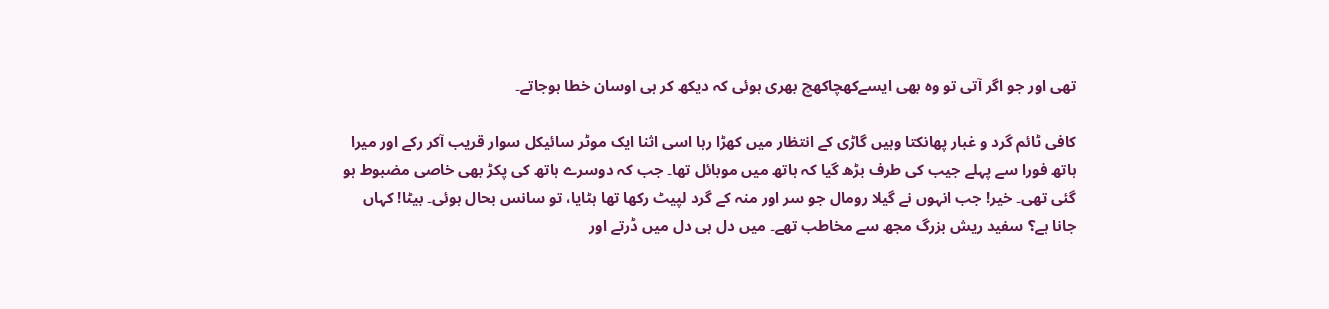تھی اور جو اگر آتی تو وہ بھی ایسےکھچاکھچ بھری ہوئی کہ دیکھ کر ہی اوسان خطا ہوجاتے۔

کافی ٹائم گرد و غبار پھانکتا وہیں گاڑی کے انتظار میں کھڑا رہا اسی اثنا ایک موٹر سائیکل سوار قریب آکر رکے اور میرا ہاتھ فورا سے پہلے جیب کی طرف بڑھ گیا کہ ہاتھ میں موبائل تھا۔ جب کہ دوسرے ہاتھ کی پکڑ بھی خاصی مضبوط ہو گئی تھی۔ خیر! جب انہوں نے گیلا رومال جو سر اور منہ کے گرد لپیٹ رکھا تھا ہٹایا، تو سانس بحال ہوئی۔ بیٹا! کہاں جانا ہے؟ سفید ریش بزرگ مجھ سے مخاطب تھے۔ میں دل ہی دل میں ڈرتے اور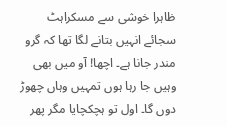ظاہرا خوشی سے مسکراہٹ سجائے انہیں بتانے لگا تھا کہ گرو مندر جانا ہے۔ اچھا! آو میں بھی وہیں جا رہا ہوں تمہیں وہاں چھوڑ دوں گا۔ اول تو ہچکچایا مگر پھر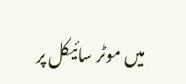میں موٹر سائیکل پر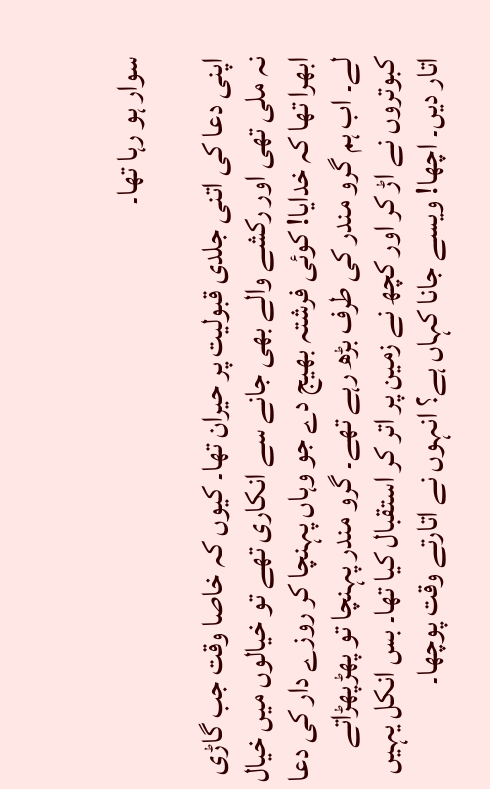سوار ہو رہا تھا۔

اپنی دعا کی اتنی جلدی قبولیت پر حیران تھا۔ کیوں کہ خاصا وقت جب گاڑی نہ ملی تھی اور رکشے والے بھی جانے سے انکاری تھے تو خیالوں میں خیال ابھرا تھا کہ خدایا! کوئی فرشتہ بھیج دے جو وہاں پہنچا کر روزے دار کی دعا لے۔ اب ہم گرو مندر کی طرف بڑھ رہے تھے۔ گرو مندر پہنچا تو پھڑپھڑاتے کبوتروں نے اڑ کر اور کچھ نے زمین پر اتر کر استقبال کیا تھا۔ بس انکل یہیں اتار دیں۔ اچھا! ویسے جانا کہاں ہے؟ انہوں نے اتارتے وقت پوچھا۔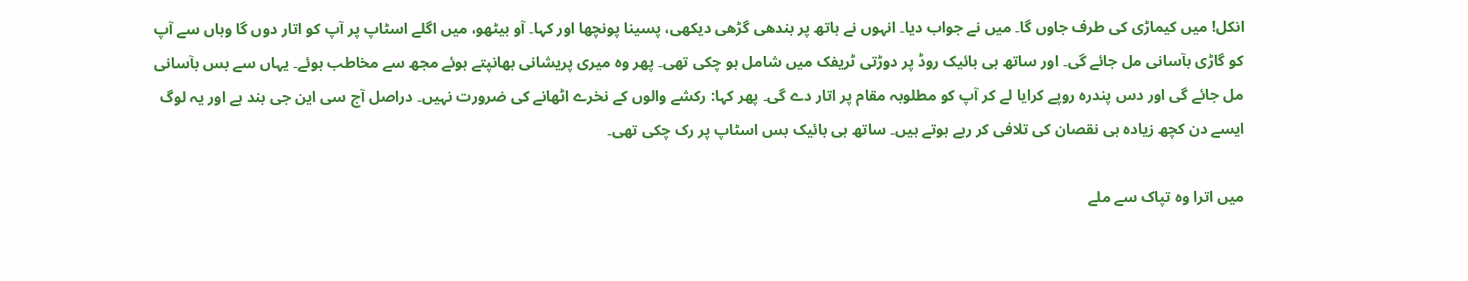انکل! میں کیماڑی کی طرف جاوں گا۔ میں نے جواب دیا۔ انہوں نے ہاتھ پر بندھی گڑھی دیکھی، پسینا پونچھا اور کہا۔ آو بیٹھو، میں اگلے اسٹاپ پر آپ کو اتار دوں گا وہاں سے آپ کو گاڑی بآسانی مل جائے گی۔ اور ساتھ ہی بائیک روڈ پر دوڑتی ٹریفک میں شامل ہو چکی تھی۔ پھر وہ میری پریشانی بھانپتے ہوئے مجھ سے مخاطب ہوئے۔ یہاں سے بس بآسانی مل جائے گی اور دس پندرہ روپے کرایا لے کر آپ کو مطلوبہ مقام پر اتار دے گی۔ پھر کہا: رکشے والوں کے نخرے اٹھانے کی ضرورت نہیں۔ دراصل آج سی این جی بند ہے اور یہ لوگ ایسے دن کچھ زیادہ ہی نقصان کی تلافی کر رہے ہوتے ہیں۔ ساتھ ہی بائیک بس اسٹاپ پر رک چکی تھی۔

میں اترا وہ تپاک سے ملے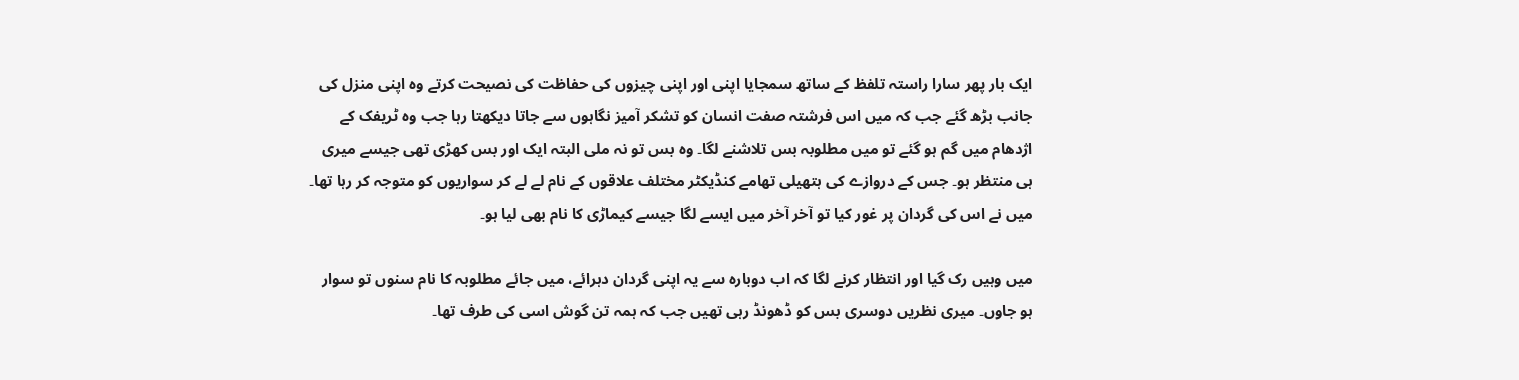ایک بار پھر سارا راستہ تلفظ کے ساتھ سمجایا اپنی اور اپنی چیزوں کی حفاظت کی نصیحت کرتے وہ اپنی منزل کی جانب بڑھ گئے جب کہ میں اس فرشتہ صفت انسان کو تشکر آمیز نگاہوں سے جاتا دیکھتا رہا جب وہ ٹریفک کے اژدھام میں گم ہو گئے تو میں مطلوبہ بس تلاشنے لگا۔ وہ بس تو نہ ملی البتہ ایک اور بس کھڑی تھی جیسے میری ہی منتظر ہو۔ جس کے دروازے کی ہتھیلی تھامے کنڈیکٹر مختلف علاقوں کے نام لے لے کر سواریوں کو متوجہ کر رہا تھا۔ میں نے اس کی گردان پر غور کیا تو آخر آخر میں ایسے لگا جیسے کیماڑی کا نام بھی لیا ہو۔

میں وہیں رک گیا اور انتظار کرنے لگا کہ اب دوبارہ سے یہ اپنی گردان دہرائے، میں جائے مطلوبہ کا نام سنوں تو سوار ہو جاوں۔ میری نظریں دوسری بس کو ڈھونڈ رہی تھیں جب کہ ہمہ تن گوش اسی کی طرف تھا۔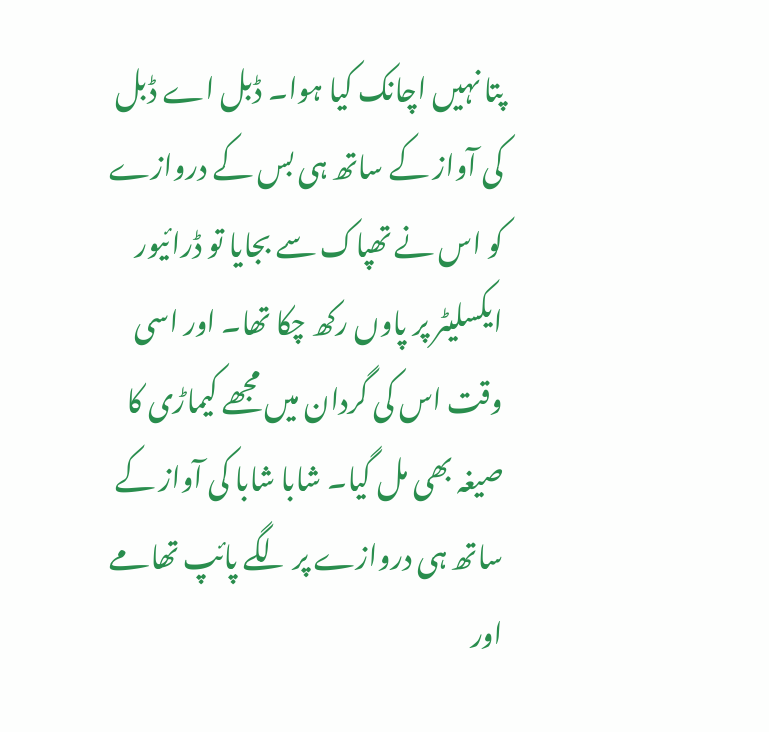پتا نہیں اچانک کیا ہوا۔ ڈبل اے ڈبل کی آواز کے ساتھ ہی بس کے دروازے کو اس نے تھپاک سے بجایا تو ڈرائیور ایکسلیٹر پر پاوں رکھ چکا تھا۔ اور اسی وقت اس کی گردان میں مجھے کیماڑی کا صیغہ بھی مل گیا۔ شابا شابا کی آواز کے ساتھ ہی دروازے پر لگے پائپ تھامے اور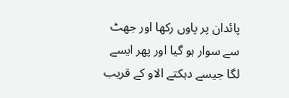پائدان پر پاوں رکھا اور جھٹ سے سوار ہو گیا اور پھر ایسے لگا جیسے دہکتے الاو کے قریب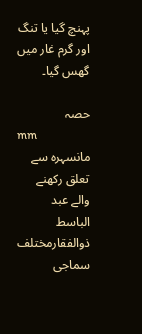پہنچ گیا یا تنگ اور گرم غار میں گھس گیا۔

حصہ
mm
مانسہرہ سے تعلق رکھنے والے عبد الباسط ذوالفقارمختلف سماجی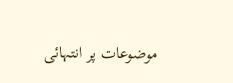موضوعات پر انتہائی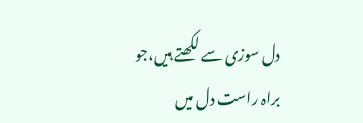دل سوزی سے لکھتے ہیں،جو براہ راست دل میں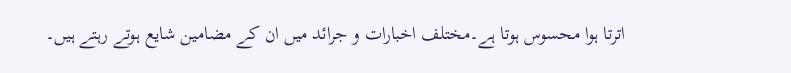اترتا ہوا محسوس ہوتا ہے۔مختلف اخبارات و جرائد میں ان کے مضامین شایع ہوتے رہتے ہیں۔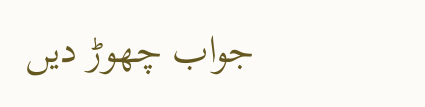جواب چھوڑ دیں